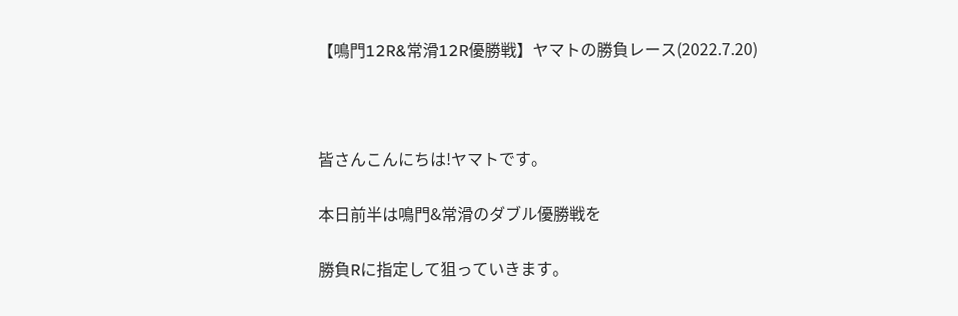【鳴門12R&常滑12R優勝戦】ヤマトの勝負レース(2022.7.20)



皆さんこんにちは!ヤマトです。

本日前半は鳴門&常滑のダブル優勝戦を

勝負Rに指定して狙っていきます。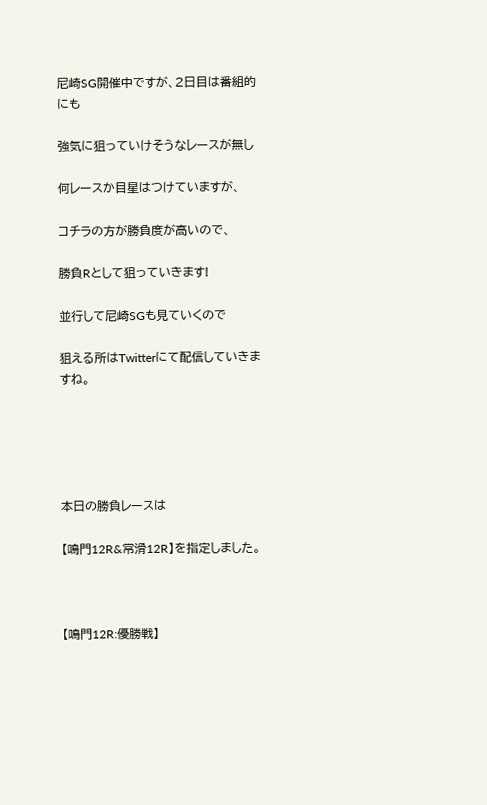尼崎SG開催中ですが、2日目は番組的にも

強気に狙っていけそうなレースが無し

何レースか目星はつけていますが、

コチラの方が勝負度が高いので、

勝負Rとして狙っていきます!

並行して尼崎SGも見ていくので

狙える所はTwitterにて配信していきますね。





本日の勝負レースは

【鳴門12R&常滑12R】を指定しました。



【鳴門12R:優勝戦】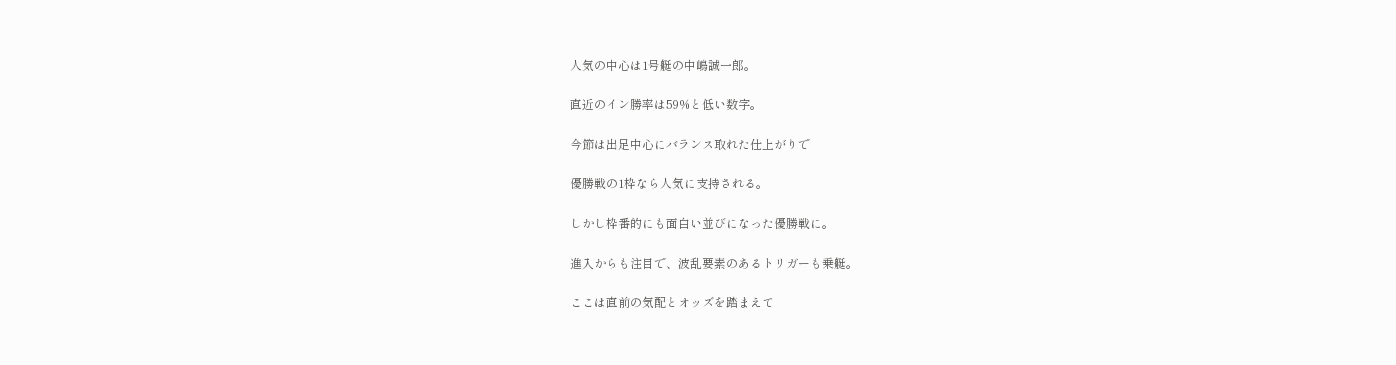人気の中心は1号艇の中嶋誠一郎。

直近のイン勝率は59%と低い数字。

今節は出足中心にバランス取れた仕上がりで

優勝戦の1枠なら人気に支持される。

しかし枠番的にも面白い並びになった優勝戦に。

進入からも注目で、波乱要素のあるトリガーも乗艇。

ここは直前の気配とオッズを踏まえて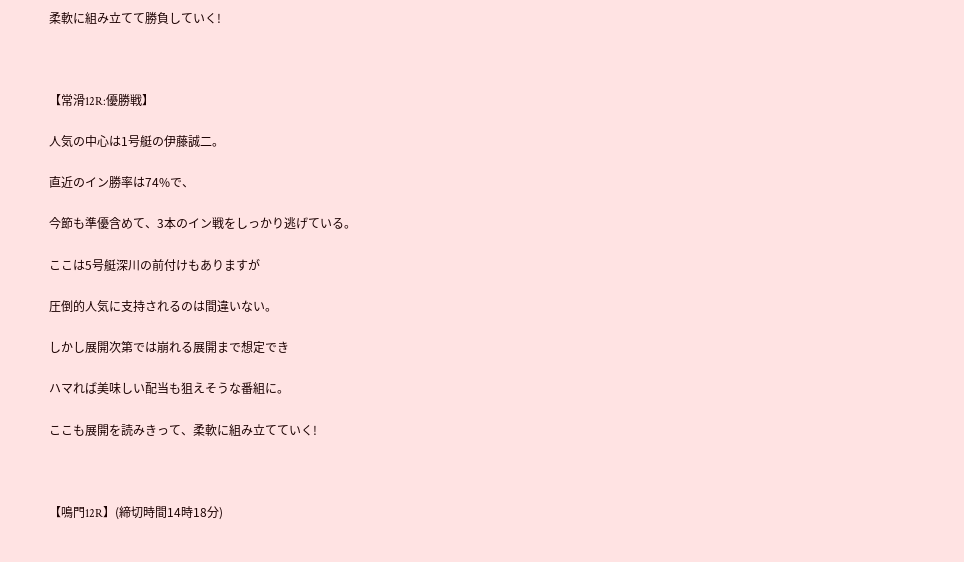柔軟に組み立てて勝負していく!



【常滑12R:優勝戦】

人気の中心は1号艇の伊藤誠二。

直近のイン勝率は74%で、

今節も準優含めて、3本のイン戦をしっかり逃げている。

ここは5号艇深川の前付けもありますが

圧倒的人気に支持されるのは間違いない。

しかし展開次第では崩れる展開まで想定でき

ハマれば美味しい配当も狙えそうな番組に。

ここも展開を読みきって、柔軟に組み立てていく!



【鳴門12R】(締切時間14時18分)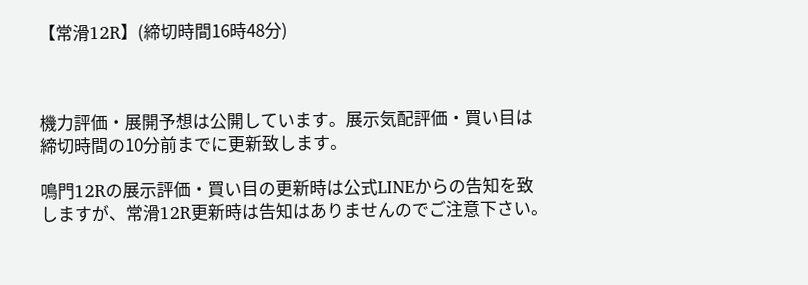【常滑12R】(締切時間16時48分)



機力評価・展開予想は公開しています。展示気配評価・買い目は締切時間の10分前までに更新致します。

鳴門12Rの展示評価・買い目の更新時は公式LINEからの告知を致しますが、常滑12R更新時は告知はありませんのでご注意下さい。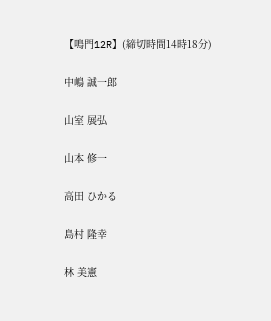【鳴門12R】(締切時間14時18分)

中嶋 誠一郎

山室 展弘

山本 修一

高田 ひかる

島村 隆幸

林 美憲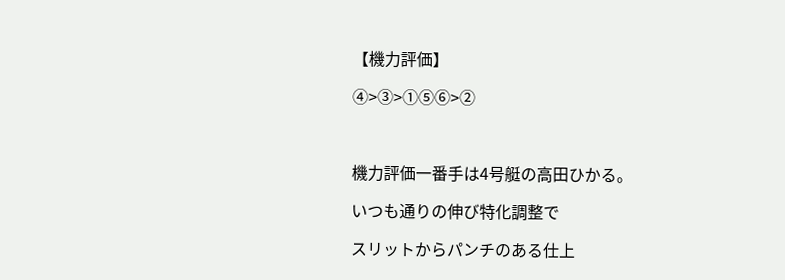【機力評価】

④>③>①⑤⑥>②



機力評価一番手は4号艇の高田ひかる。

いつも通りの伸び特化調整で

スリットからパンチのある仕上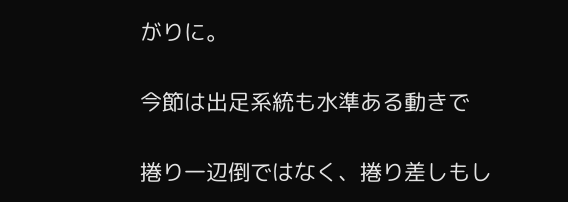がりに。

今節は出足系統も水準ある動きで

捲り一辺倒ではなく、捲り差しもし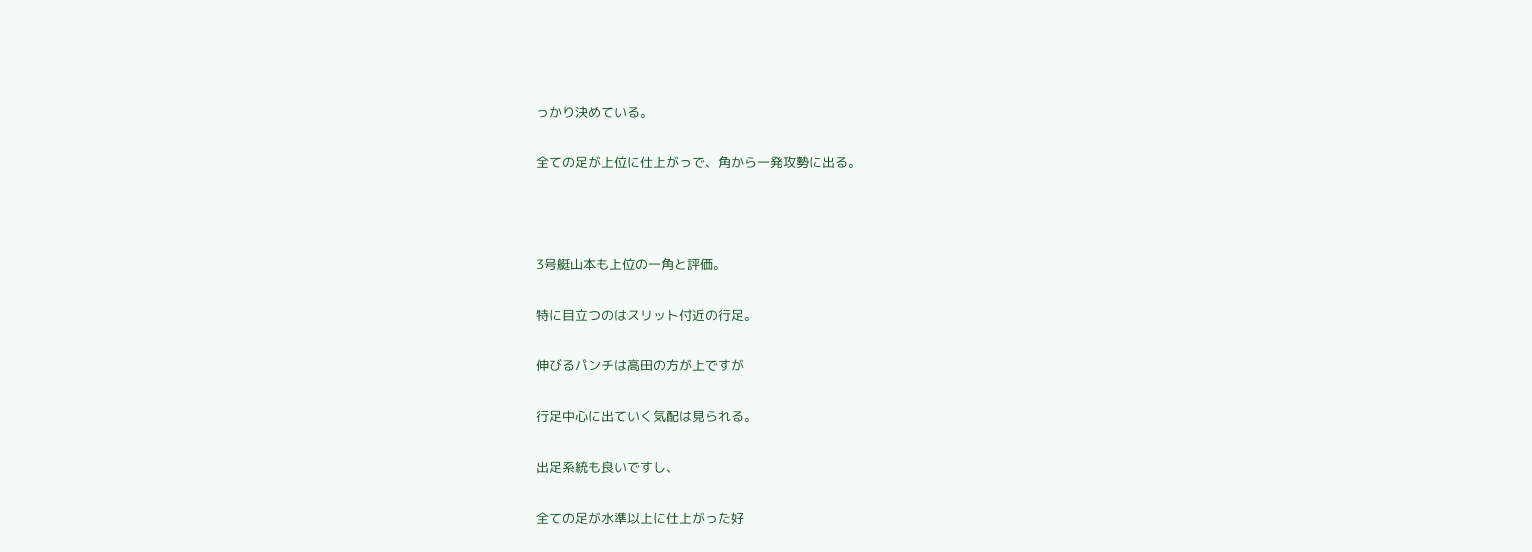っかり決めている。

全ての足が上位に仕上がっで、角から一発攻勢に出る。



3号艇山本も上位の一角と評価。

特に目立つのはスリット付近の行足。

伸びるパンチは高田の方が上ですが

行足中心に出ていく気配は見られる。

出足系統も良いですし、

全ての足が水準以上に仕上がった好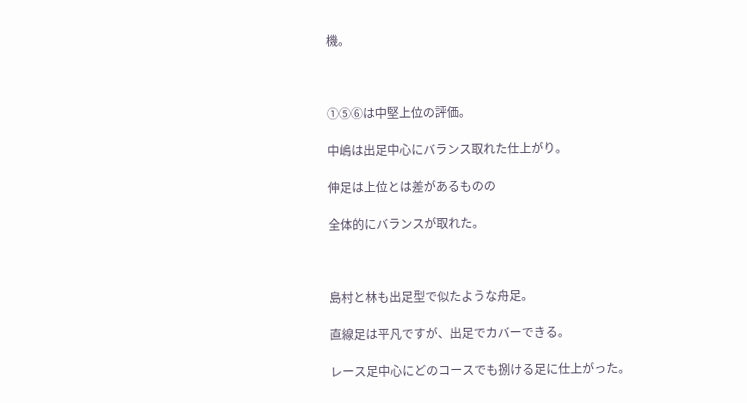機。



①⑤⑥は中堅上位の評価。

中嶋は出足中心にバランス取れた仕上がり。

伸足は上位とは差があるものの

全体的にバランスが取れた。



島村と林も出足型で似たような舟足。

直線足は平凡ですが、出足でカバーできる。

レース足中心にどのコースでも捌ける足に仕上がった。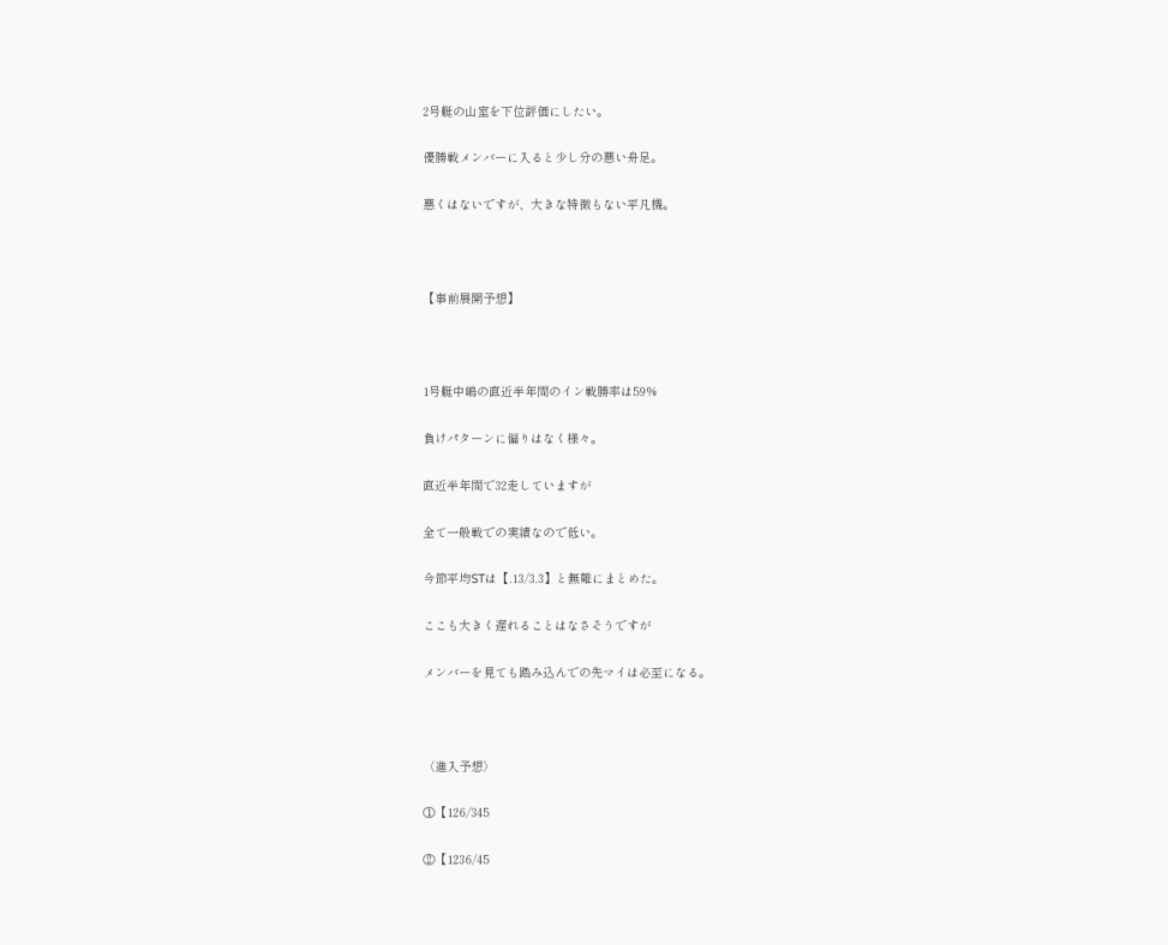2号艇の山室を下位評価にしたい。

優勝戦メンバーに入ると少し分の悪い舟足。

悪くはないですが、大きな特徴もない平凡機。



【事前展開予想】



1号艇中嶋の直近半年間のイン戦勝率は59%

負けパターンに偏りはなく様々。

直近半年間で32走していますが

全て一般戦での実績なので低い。

今節平均STは【.13/3.3】と無難にまとめた。

ここも大きく遅れることはなさそうですが

メンバーを見ても踏み込んでの先マイは必至になる。



〈進入予想〉

①【126/345

②【1236/45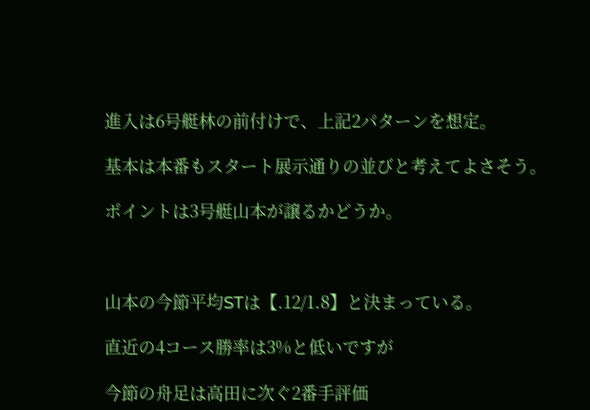進入は6号艇林の前付けで、上記2パターンを想定。

基本は本番もスタート展示通りの並びと考えてよさそう。

ポイントは3号艇山本が譲るかどうか。



山本の今節平均STは【.12/1.8】と決まっている。

直近の4コース勝率は3%と低いですが

今節の舟足は高田に次ぐ2番手評価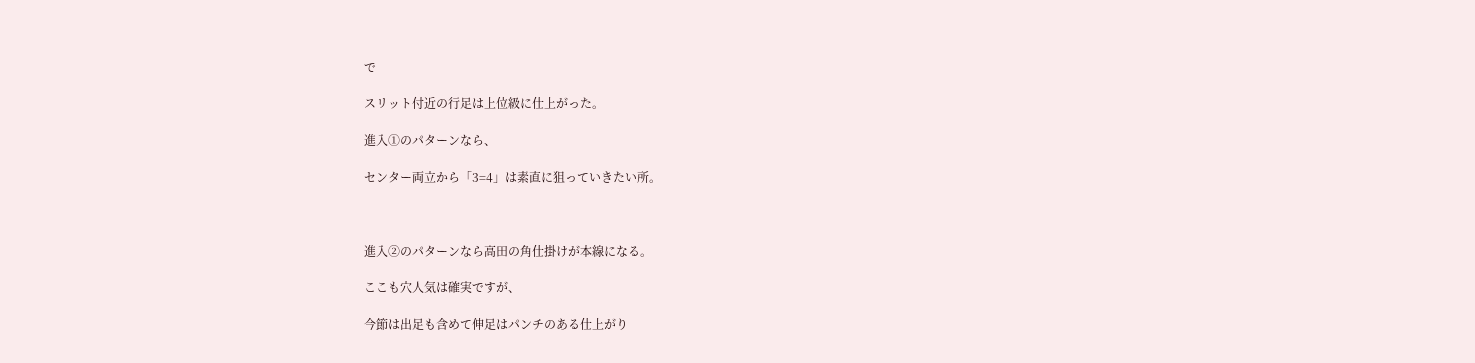で

スリット付近の行足は上位級に仕上がった。

進入①のパターンなら、

センター両立から「3=4」は素直に狙っていきたい所。



進入②のパターンなら高田の角仕掛けが本線になる。

ここも穴人気は確実ですが、

今節は出足も含めて伸足はパンチのある仕上がり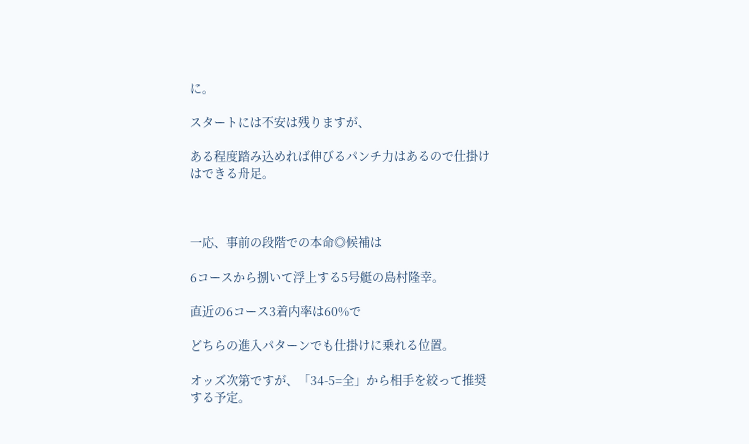に。

スタートには不安は残りますが、

ある程度踏み込めれば伸びるパンチ力はあるので仕掛けはできる舟足。



一応、事前の段階での本命◎候補は

6コースから捌いて浮上する5号艇の島村隆幸。

直近の6コース3着内率は60%で

どちらの進入パターンでも仕掛けに乗れる位置。

オッズ次第ですが、「34-5=全」から相手を絞って推奨する予定。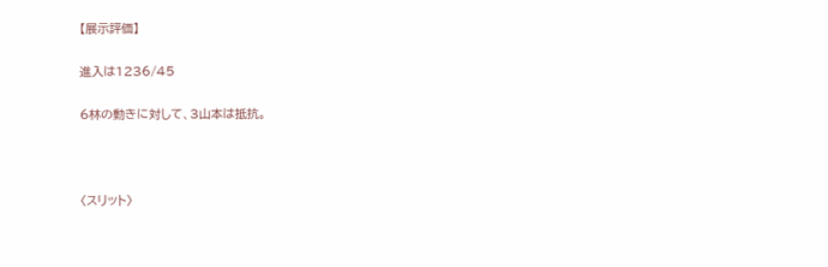【展示評価】

進入は1236/45

6林の動きに対して、3山本は抵抗。



〈スリット〉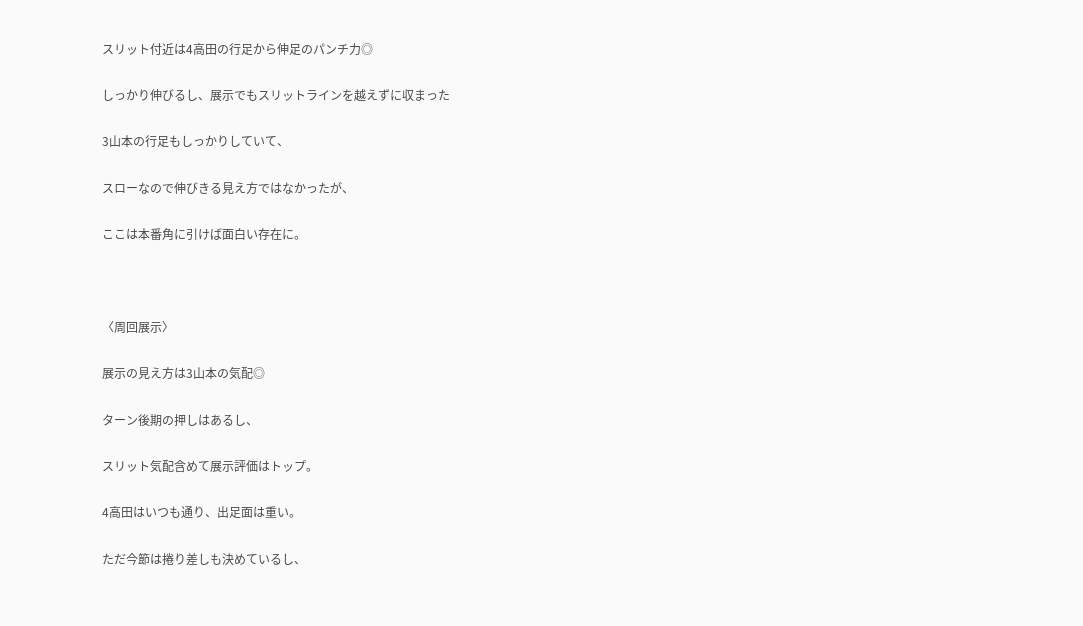スリット付近は4高田の行足から伸足のパンチ力◎

しっかり伸びるし、展示でもスリットラインを越えずに収まった

3山本の行足もしっかりしていて、

スローなので伸びきる見え方ではなかったが、

ここは本番角に引けば面白い存在に。



〈周回展示〉

展示の見え方は3山本の気配◎

ターン後期の押しはあるし、

スリット気配含めて展示評価はトップ。

4高田はいつも通り、出足面は重い。

ただ今節は捲り差しも決めているし、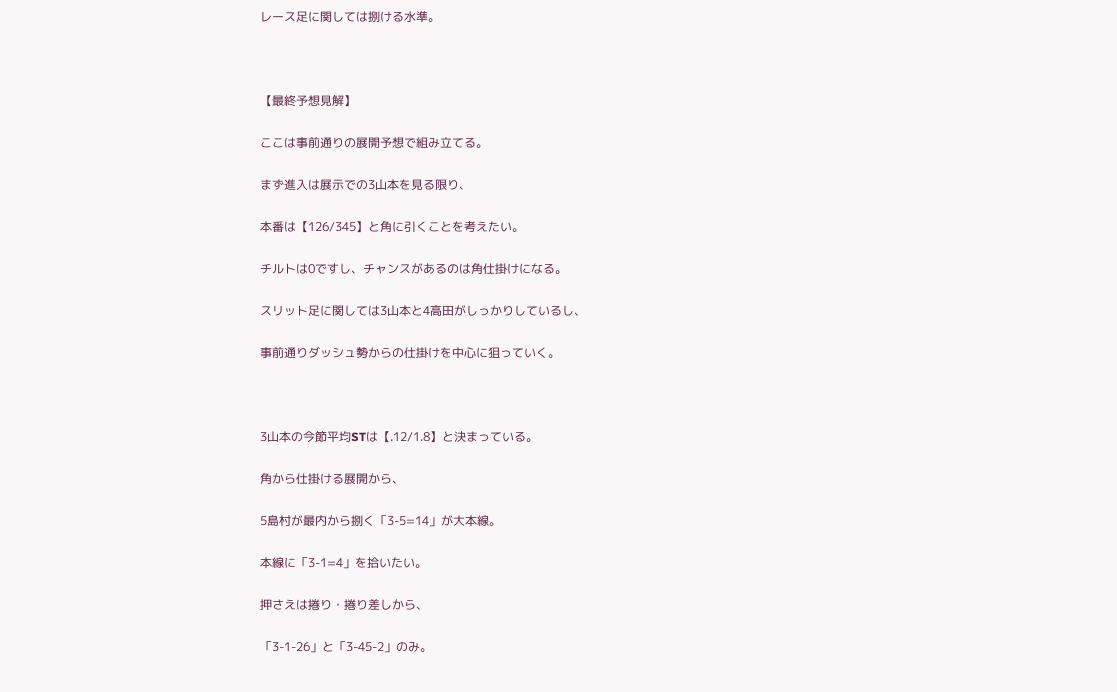レース足に関しては捌ける水準。



【最終予想見解】

ここは事前通りの展開予想で組み立てる。

まず進入は展示での3山本を見る限り、

本番は【126/345】と角に引くことを考えたい。

チルトは0ですし、チャンスがあるのは角仕掛けになる。

スリット足に関しては3山本と4高田がしっかりしているし、

事前通りダッシュ勢からの仕掛けを中心に狙っていく。



3山本の今節平均STは【.12/1.8】と決まっている。

角から仕掛ける展開から、

5島村が最内から捌く「3-5=14」が大本線。

本線に「3-1=4」を拾いたい。

押さえは捲り・捲り差しから、

「3-1-26」と「3-45-2」のみ。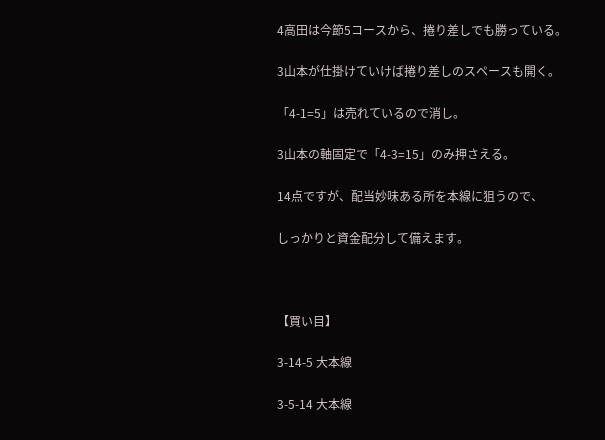4高田は今節5コースから、捲り差しでも勝っている。

3山本が仕掛けていけば捲り差しのスペースも開く。

「4-1=5」は売れているので消し。

3山本の軸固定で「4-3=15」のみ押さえる。

14点ですが、配当妙味ある所を本線に狙うので、

しっかりと資金配分して備えます。



【買い目】

3-14-5 大本線

3-5-14 大本線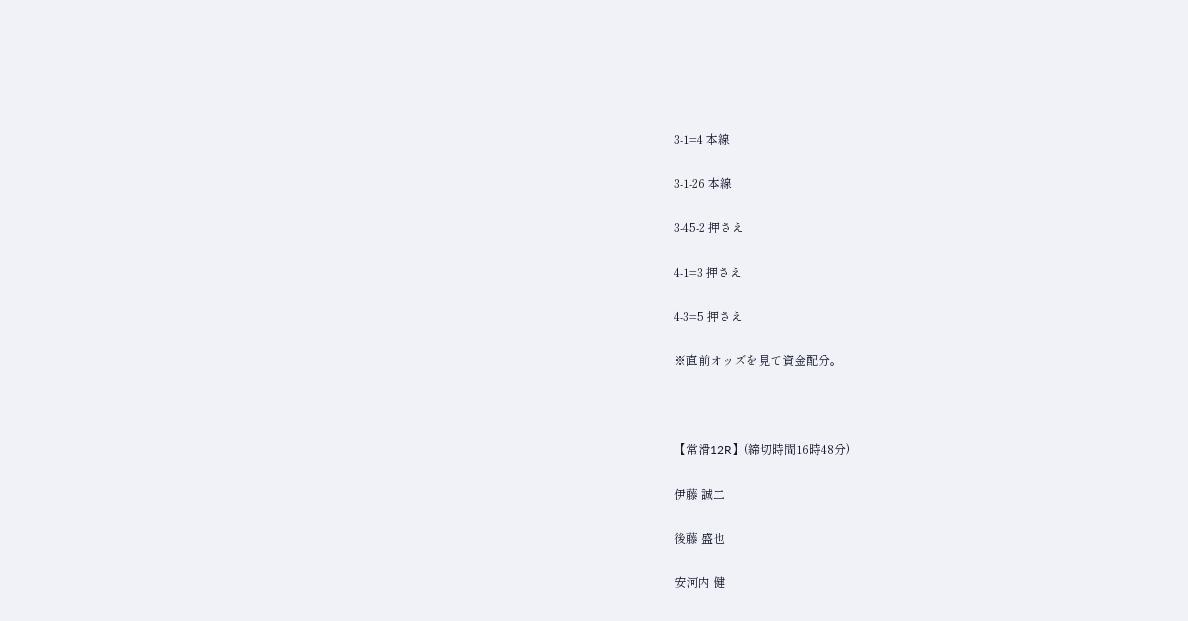3-1=4 本線

3-1-26 本線

3-45-2 押さえ

4-1=3 押さえ

4-3=5 押さえ

※直前オッズを見て資金配分。



【常滑12R】(締切時間16時48分)

伊藤 誠二

後藤 盛也

安河内 健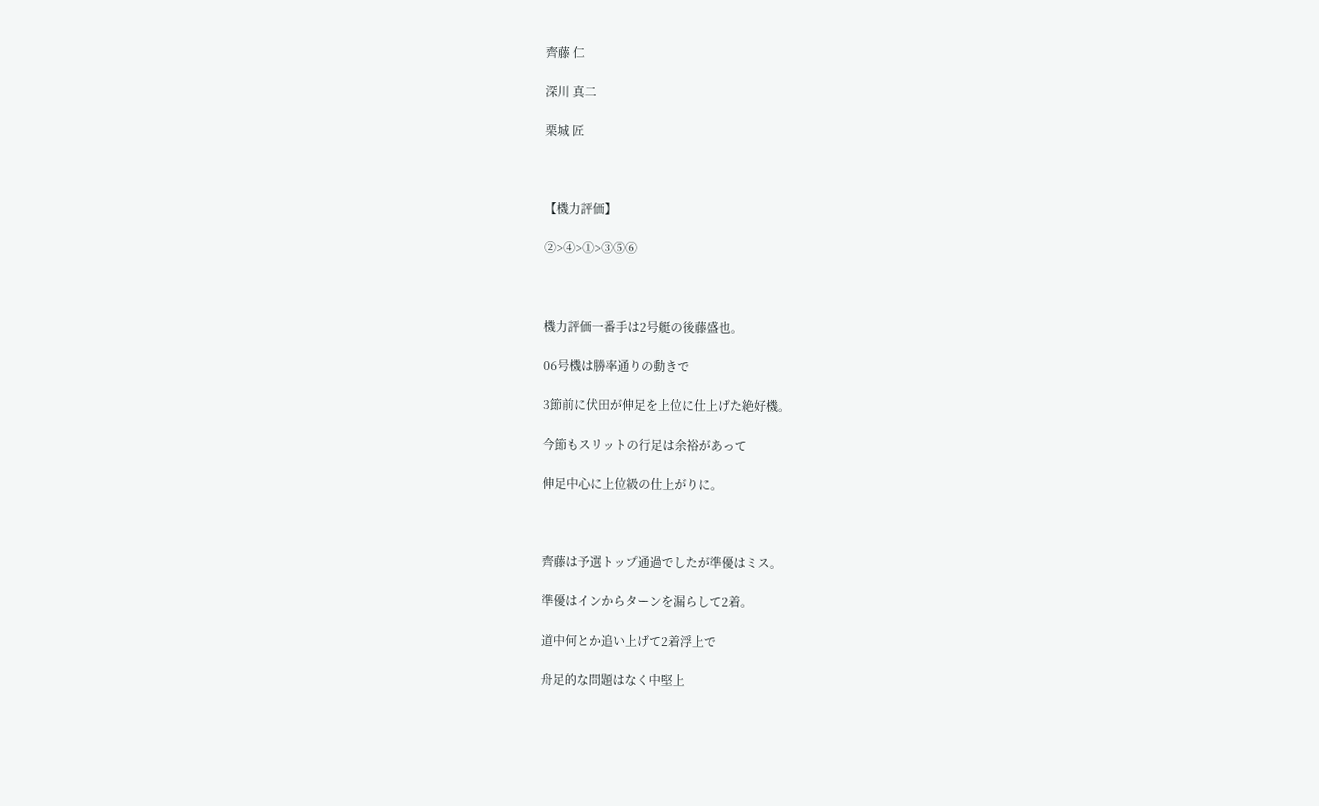齊藤 仁

深川 真二

栗城 匠



【機力評価】

②>④>①>③⑤⑥



機力評価一番手は2号艇の後藤盛也。

06号機は勝率通りの動きで

3節前に伏田が伸足を上位に仕上げた絶好機。

今節もスリットの行足は余裕があって

伸足中心に上位級の仕上がりに。



齊藤は予選トップ通過でしたが準優はミス。

準優はインからターンを漏らして2着。

道中何とか追い上げて2着浮上で

舟足的な問題はなく中堅上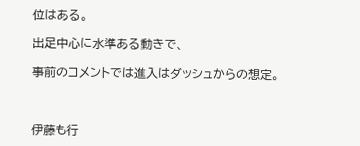位はある。

出足中心に水準ある動きで、

事前のコメントでは進入はダッシュからの想定。



伊藤も行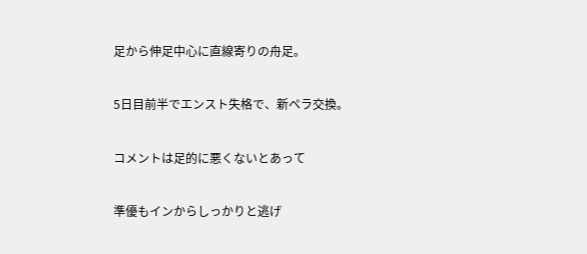足から伸足中心に直線寄りの舟足。

5日目前半でエンスト失格で、新ペラ交換。

コメントは足的に悪くないとあって

準優もインからしっかりと逃げ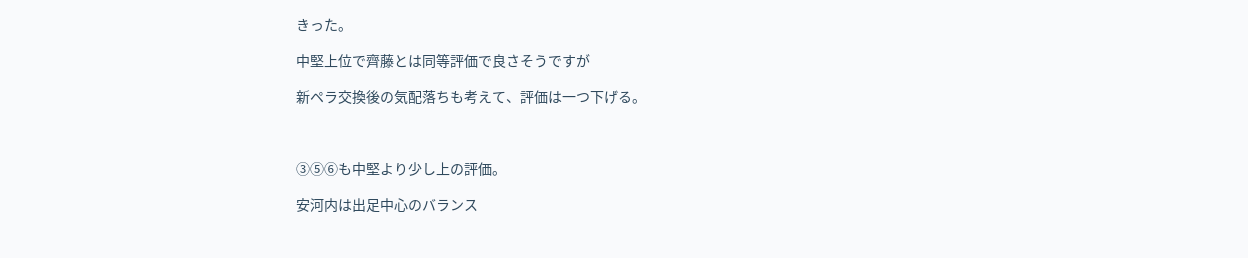きった。

中堅上位で齊藤とは同等評価で良さそうですが

新ペラ交換後の気配落ちも考えて、評価は一つ下げる。



③⑤⑥も中堅より少し上の評価。

安河内は出足中心のバランス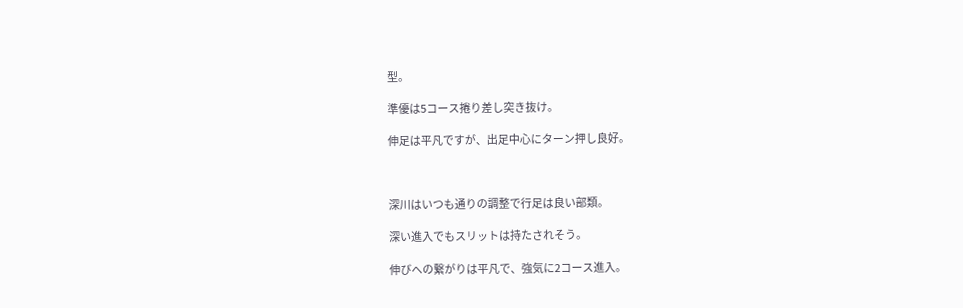型。

準優は5コース捲り差し突き抜け。

伸足は平凡ですが、出足中心にターン押し良好。



深川はいつも通りの調整で行足は良い部類。

深い進入でもスリットは持たされそう。

伸びへの繋がりは平凡で、強気に2コース進入。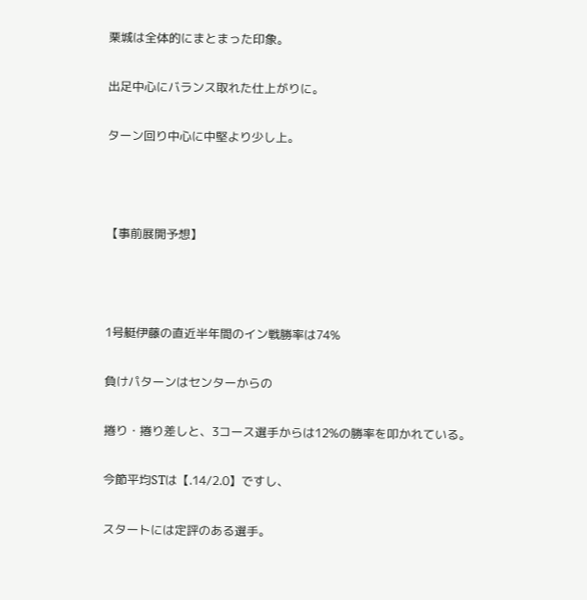栗城は全体的にまとまった印象。

出足中心にバランス取れた仕上がりに。

ターン回り中心に中堅より少し上。



【事前展開予想】



1号艇伊藤の直近半年間のイン戦勝率は74%

負けパターンはセンターからの

捲り・捲り差しと、3コース選手からは12%の勝率を叩かれている。

今節平均STは【.14/2.0】ですし、

スタートには定評のある選手。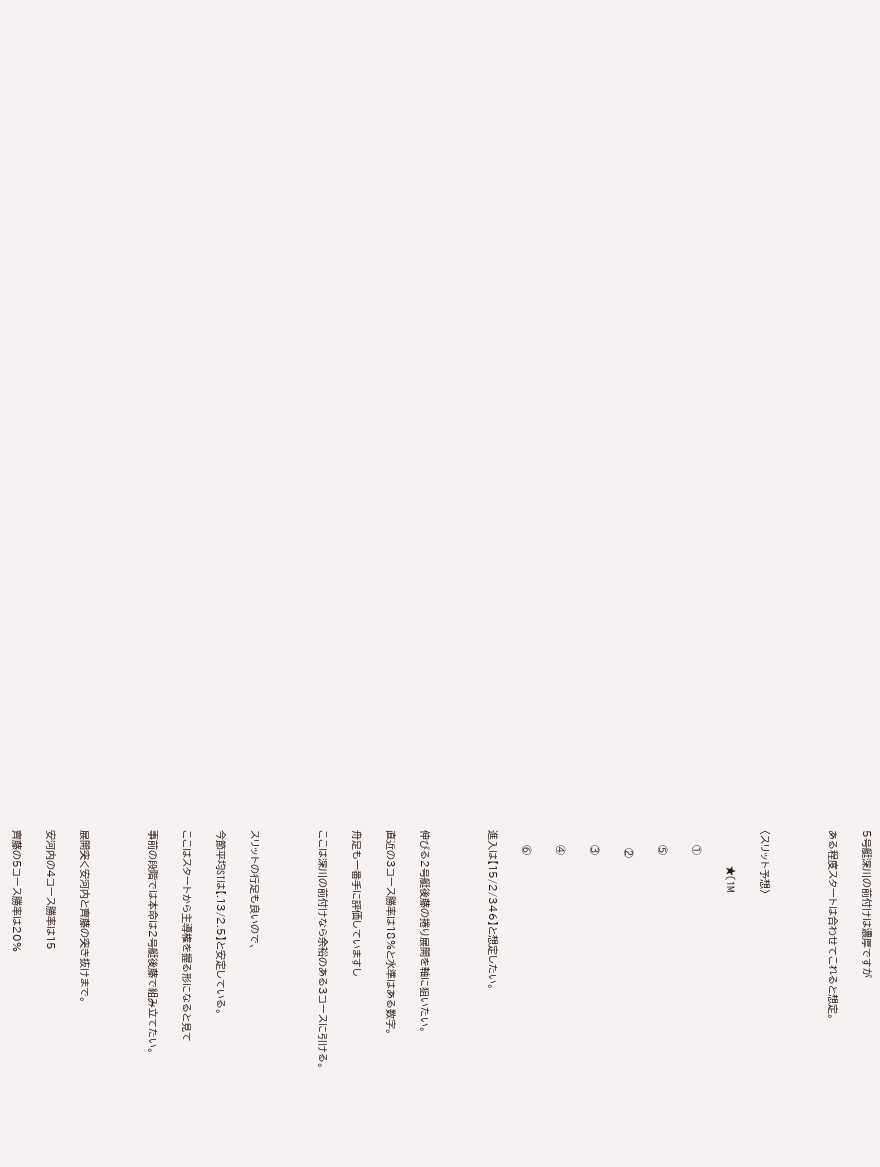5号艇深川の前付けは濃厚ですが

ある程度スタートは合わせてこれると想定。



〈スリット予想〉

            ★(1M

     ①

     ⑤

      ②

     ③

     ④

     ⑥

進入は【15/2/346】と想定したい。



伸びる2号艇後藤の捲り展開を軸に狙いたい。

直近の3コース勝率は18%と水準はある数字。

舟足も一番手に評価していますし

ここは深川の前付けなら余裕のある3コースに引ける。



スリットの行足も良いので、

今節平均STは【.13/2.5】と安定している。

ここはスタートから主導権を握る形になると見て

事前の段階では本命は2号艇後藤で組み立てたい。



展開突く安河内と齊藤の突き抜けまで。

安河内の4コース勝率は15

齊藤の5コース勝率は20%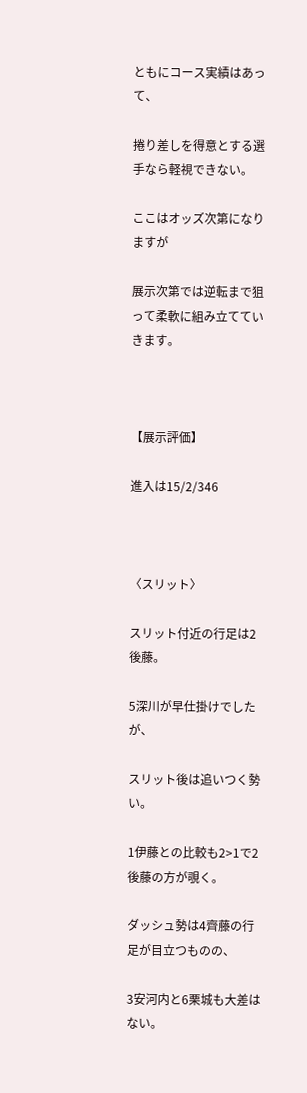ともにコース実績はあって、

捲り差しを得意とする選手なら軽視できない。

ここはオッズ次第になりますが

展示次第では逆転まで狙って柔軟に組み立てていきます。



【展示評価】

進入は15/2/346



〈スリット〉

スリット付近の行足は2後藤。

5深川が早仕掛けでしたが、

スリット後は追いつく勢い。

1伊藤との比較も2>1で2後藤の方が覗く。

ダッシュ勢は4齊藤の行足が目立つものの、

3安河内と6栗城も大差はない。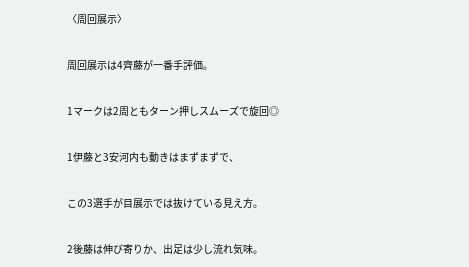〈周回展示〉

周回展示は4齊藤が一番手評価。

1マークは2周ともターン押しスムーズで旋回◎

1伊藤と3安河内も動きはまずまずで、

この3選手が目展示では抜けている見え方。

2後藤は伸び寄りか、出足は少し流れ気味。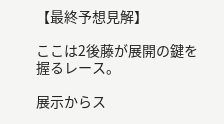【最終予想見解】

ここは2後藤が展開の鍵を握るレース。

展示からス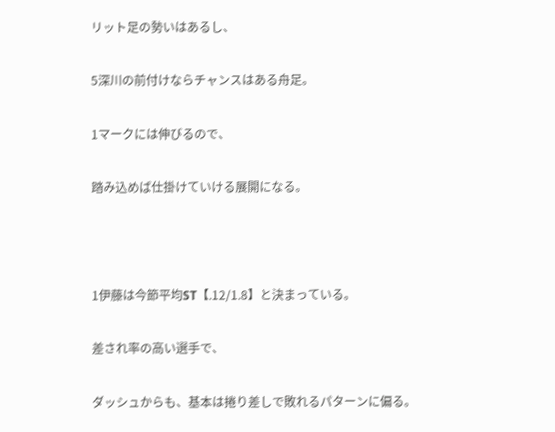リット足の勢いはあるし、

5深川の前付けならチャンスはある舟足。

1マークには伸びるので、

踏み込めば仕掛けていける展開になる。



1伊藤は今節平均ST【.12/1.8】と決まっている。

差され率の高い選手で、

ダッシュからも、基本は捲り差しで敗れるパターンに偏る。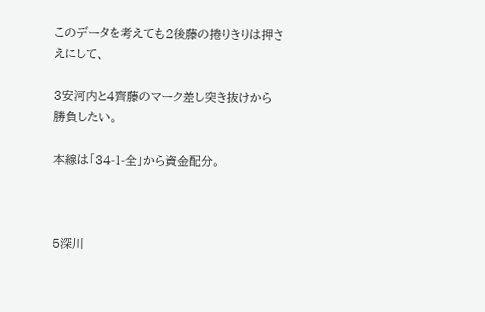このデータを考えても2後藤の捲りきりは押さえにして、

3安河内と4齊藤のマーク差し突き抜けから勝負したい。

本線は「34-1-全」から資金配分。



5深川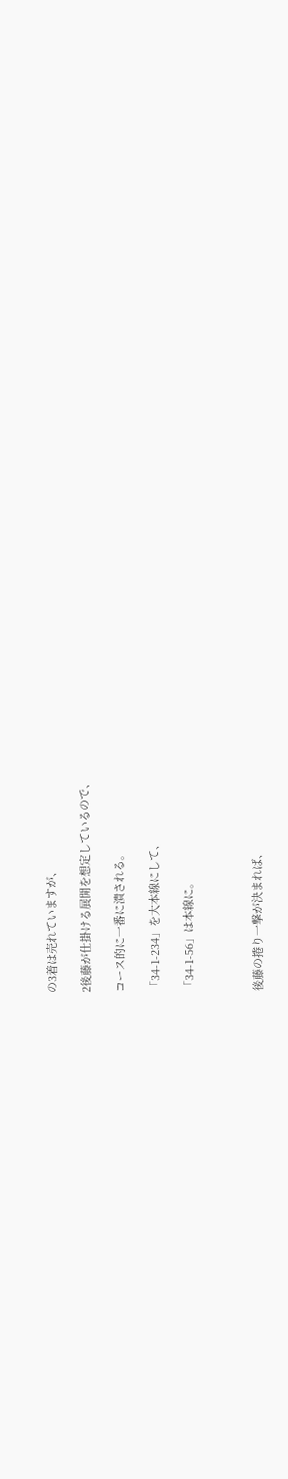の3着は売れていますが、

2後藤が仕掛ける展開を想定しているので、

コース的に一番に潰される。

「34-1-234」を大本線にして、

「34-1-56」は本線に。



後藤の捲り一撃が決まれば、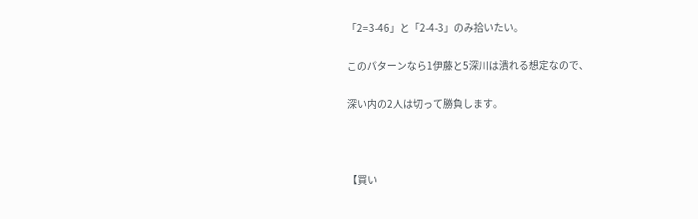「2=3-46」と「2-4-3」のみ拾いたい。

このパターンなら1伊藤と5深川は潰れる想定なので、

深い内の2人は切って勝負します。



【買い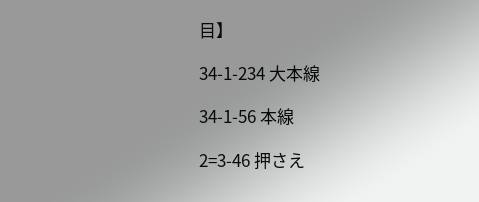目】

34-1-234 大本線

34-1-56 本線

2=3-46 押さえ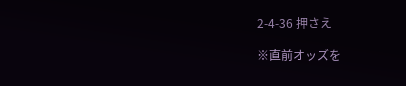2-4-36 押さえ

※直前オッズを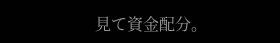見て資金配分。